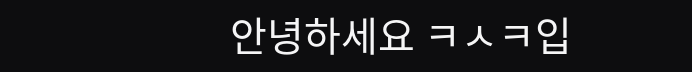안녕하세요 ㅋㅅㅋ입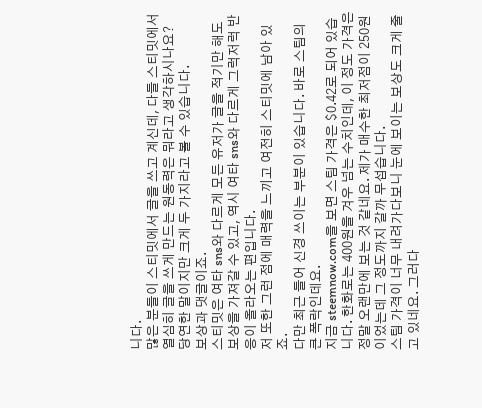니다.
많은 분들이 스티밋에서 글을 쓰고 계신데, 다들 스티밋에서 열심히 글을 쓰게 만드는 원동력은 뭐라고 생각하시나요?
당연한 말이지만 크게 두 가지라고 볼 수 있습니다.
보상과 댓글이죠.
스티밋은 여타 sns와 다르게 모든 유저가 글을 적기만 해도 보상을 가져갈 수 있고, 역시 여타 sns와 다르게 그럭저럭 반응이 올라오는 편입니다.
저 또한 그런 점에 매력을 느끼고 여전히 스티밋에 남아 있죠.
다만 최근 들어 신경 쓰이는 부분이 있습니다. 바로 스팀의 큰 폭락인데요.
지금 steemnow.com을 보면 스팀 가격은 $0.42로 되어 있습니다. 한화로는 400원을 겨우 넘는 수치인데, 이 정도 가격은 정말 오랜만에 보는 것 같네요. 제가 매수한 최저점이 250원이었는데 그 정도까지 갈까 무섭습니다.
스팀 가격이 너무 내려가다보니 눈에 보이는 보상도 크게 줄고 있네요. 그러다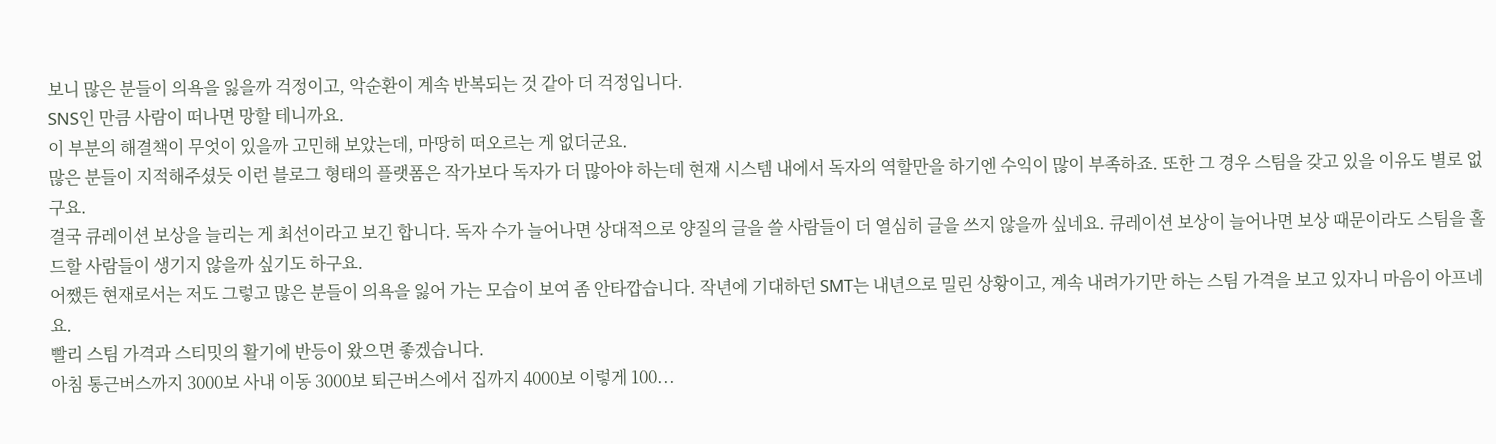보니 많은 분들이 의욕을 잃을까 걱정이고, 악순환이 계속 반복되는 것 같아 더 걱정입니다.
SNS인 만큼 사람이 떠나면 망할 테니까요.
이 부분의 해결책이 무엇이 있을까 고민해 보았는데, 마땅히 떠오르는 게 없더군요.
많은 분들이 지적해주셨듯 이런 블로그 형태의 플랫폼은 작가보다 독자가 더 많아야 하는데 현재 시스템 내에서 독자의 역할만을 하기엔 수익이 많이 부족하죠. 또한 그 경우 스팀을 갖고 있을 이유도 별로 없구요.
결국 큐레이션 보상을 늘리는 게 최선이라고 보긴 합니다. 독자 수가 늘어나면 상대적으로 양질의 글을 쓸 사람들이 더 열심히 글을 쓰지 않을까 싶네요. 큐레이션 보상이 늘어나면 보상 때문이라도 스팀을 홀드할 사람들이 생기지 않을까 싶기도 하구요.
어쨌든 현재로서는 저도 그렇고 많은 분들이 의욕을 잃어 가는 모습이 보여 좀 안타깝습니다. 작년에 기대하던 SMT는 내년으로 밀린 상황이고, 계속 내려가기만 하는 스팀 가격을 보고 있자니 마음이 아프네요.
빨리 스팀 가격과 스티밋의 활기에 반등이 왔으면 좋겠습니다.
아침 통근버스까지 3000보 사내 이동 3000보 퇴근버스에서 집까지 4000보 이렇게 100...